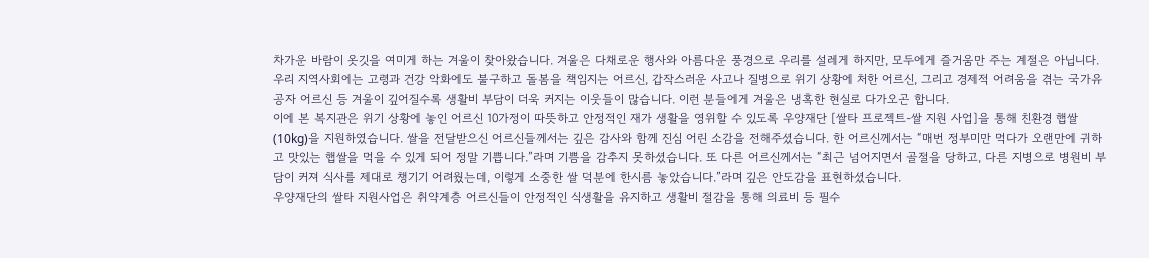차가운 바람이 옷깃을 여미게 하는 겨울이 찾아왔습니다. 겨울은 다채로운 행사와 아름다운 풍경으로 우리를 설레게 하지만, 모두에게 즐거움만 주는 계절은 아닙니다. 우리 지역사회에는 고령과 건강 악화에도 불구하고 돌봄을 책임지는 어르신, 갑작스러운 사고나 질병으로 위기 상황에 처한 어르신, 그리고 경제적 어려움을 겪는 국가유공자 어르신 등 겨울이 깊어질수록 생활비 부담이 더욱 커지는 이웃들이 많습니다. 이런 분들에게 겨울은 냉혹한 현실로 다가오곤 합니다.
이에 본 복지관은 위기 상황에 놓인 어르신 10가정이 따뜻하고 안정적인 재가 생활을 영위할 수 있도록 우양재단 [쌀타 프로젝트-쌀 지원 사업]을 통해 친환경 햅쌀(10kg)을 지원하였습니다. 쌀을 전달받으신 어르신들께서는 깊은 감사와 함께 진심 어린 소감을 전해주셨습니다. 한 어르신께서는 “매번 정부미만 먹다가 오랜만에 귀하고 맛있는 햅쌀을 먹을 수 있게 되어 정말 기쁩니다.”라며 기쁨을 감추지 못하셨습니다. 또 다른 어르신께서는 “최근 넘어지면서 골절을 당하고, 다른 지병으로 병원비 부담이 커져 식사를 제대로 챙기기 어려웠는데, 이렇게 소중한 쌀 덕분에 한시름 놓았습니다.”라며 깊은 안도감을 표현하셨습니다.
우양재단의 쌀타 지원사업은 취약계층 어르신들이 안정적인 식생활을 유지하고 생활비 절감을 통해 의료비 등 필수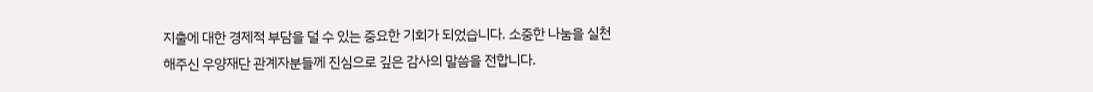지출에 대한 경제적 부담을 덜 수 있는 중요한 기회가 되었습니다. 소중한 나눔을 실천해주신 우양재단 관계자분들께 진심으로 깊은 감사의 말씀을 전합니다.